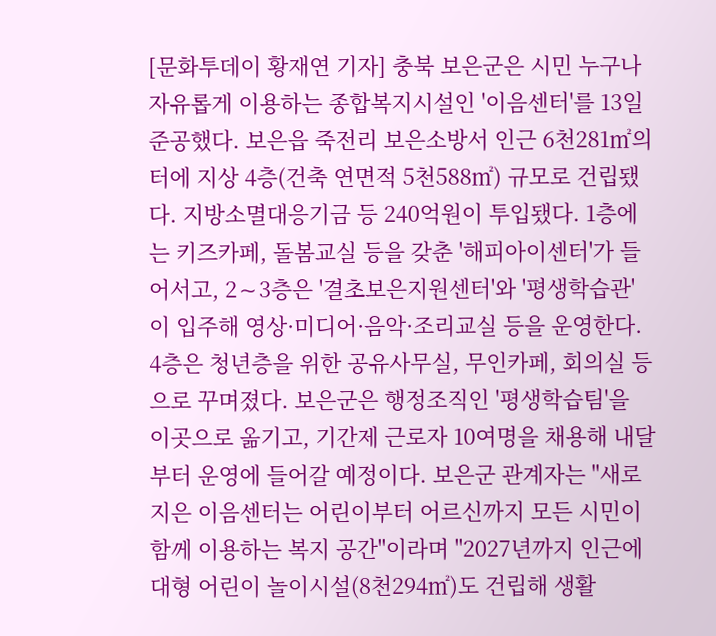[문화투데이 황재연 기자] 충북 보은군은 시민 누구나 자유롭게 이용하는 종합복지시설인 '이음센터'를 13일 준공했다. 보은읍 죽전리 보은소방서 인근 6천281㎡의 터에 지상 4층(건축 연면적 5천588㎡) 규모로 건립됐다. 지방소멸대응기금 등 240억원이 투입됐다. 1층에는 키즈카페, 돌봄교실 등을 갖춘 '해피아이센터'가 들어서고, 2∼3층은 '결초보은지원센터'와 '평생학습관'이 입주해 영상·미디어·음악·조리교실 등을 운영한다. 4층은 청년층을 위한 공유사무실, 무인카페, 회의실 등으로 꾸며졌다. 보은군은 행정조직인 '평생학습팀'을 이곳으로 옮기고, 기간제 근로자 10여명을 채용해 내달부터 운영에 들어갈 예정이다. 보은군 관계자는 "새로 지은 이음센터는 어린이부터 어르신까지 모든 시민이 함께 이용하는 복지 공간"이라며 "2027년까지 인근에 대형 어린이 놀이시설(8천294㎡)도 건립해 생활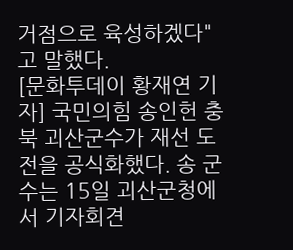거점으로 육성하겠다"고 말했다.
[문화투데이 황재연 기자] 국민의힘 송인헌 충북 괴산군수가 재선 도전을 공식화했다. 송 군수는 15일 괴산군청에서 기자회견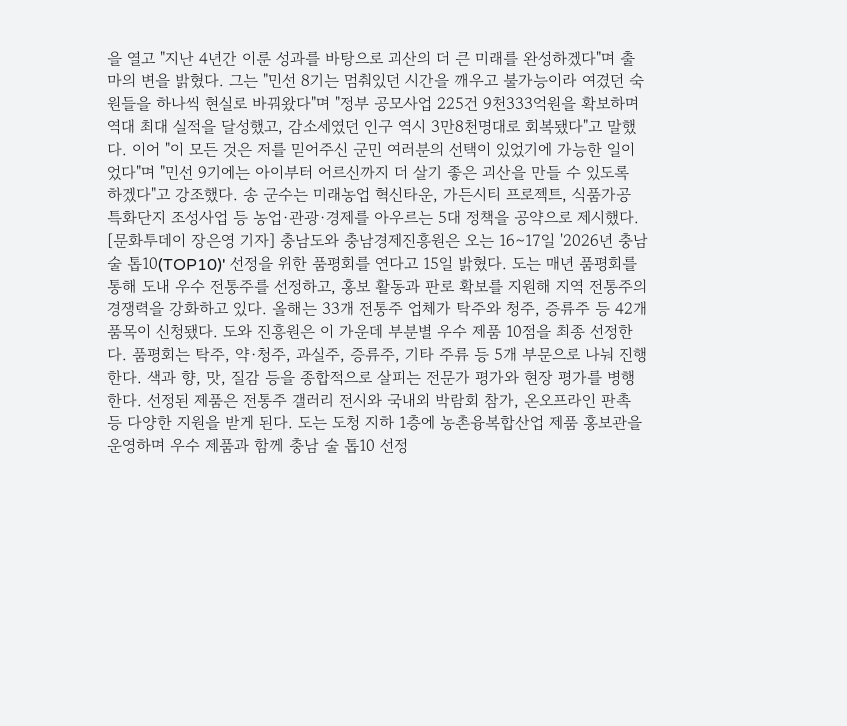을 열고 "지난 4년간 이룬 성과를 바탕으로 괴산의 더 큰 미래를 완성하겠다"며 출마의 변을 밝혔다. 그는 "민선 8기는 멈춰있던 시간을 깨우고 불가능이라 여겼던 숙원들을 하나씩 현실로 바꿔왔다"며 "정부 공모사업 225건 9천333억원을 확보하며 역대 최대 실적을 달성했고, 감소세였던 인구 역시 3만8천명대로 회복됐다"고 말했다. 이어 "이 모든 것은 저를 믿어주신 군민 여러분의 선택이 있었기에 가능한 일이었다"며 "민선 9기에는 아이부터 어르신까지 더 살기 좋은 괴산을 만들 수 있도록 하겠다"고 강조했다. 송 군수는 미래농업 혁신타운, 가든시티 프로젝트, 식품가공 특화단지 조성사업 등 농업·관광·경제를 아우르는 5대 정책을 공약으로 제시했다.
[문화투데이 장은영 기자] 충남도와 충남경제진흥원은 오는 16∼17일 '2026년 충남 술 톱10(TOP10)' 선정을 위한 품평회를 연다고 15일 밝혔다. 도는 매년 품평회를 통해 도내 우수 전통주를 선정하고, 홍보 활동과 판로 확보를 지원해 지역 전통주의 경쟁력을 강화하고 있다. 올해는 33개 전통주 업체가 탁주와 청주, 증류주 등 42개 품목이 신청됐다. 도와 진흥원은 이 가운데 부분별 우수 제품 10점을 최종 선정한다. 품평회는 탁주, 약·청주, 과실주, 증류주, 기타 주류 등 5개 부문으로 나눠 진행한다. 색과 향, 맛, 질감 등을 종합적으로 살피는 전문가 평가와 현장 평가를 병행한다. 선정된 제품은 전통주 갤러리 전시와 국내외 박람회 참가, 온오프라인 판촉 등 다양한 지원을 받게 된다. 도는 도청 지하 1층에 농촌융복합산업 제품 홍보관을 운영하며 우수 제품과 함께 충남 술 톱10 선정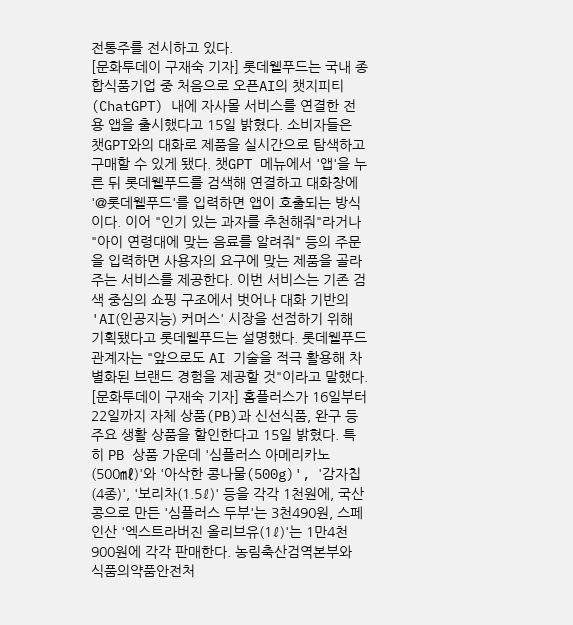전통주를 전시하고 있다.
[문화투데이 구재숙 기자] 롯데웰푸드는 국내 종합식품기업 중 처음으로 오픈AI의 챗지피티(ChatGPT) 내에 자사몰 서비스를 연결한 전용 앱을 출시했다고 15일 밝혔다. 소비자들은 챗GPT와의 대화로 제품을 실시간으로 탐색하고 구매할 수 있게 됐다. 챗GPT 메뉴에서 '앱'을 누른 뒤 롯데웰푸드를 검색해 연결하고 대화창에 '@롯데웰푸드'를 입력하면 앱이 호출되는 방식이다. 이어 "인기 있는 과자를 추천해줘"라거나 "아이 연령대에 맞는 음료를 알려줘" 등의 주문을 입력하면 사용자의 요구에 맞는 제품을 골라주는 서비스를 제공한다. 이번 서비스는 기존 검색 중심의 쇼핑 구조에서 벗어나 대화 기반의 'AI(인공지능) 커머스' 시장을 선점하기 위해 기획됐다고 롯데웰푸드는 설명했다. 롯데웰푸드 관계자는 "앞으로도 AI 기술을 적극 활용해 차별화된 브랜드 경험을 제공할 것"이라고 말했다.
[문화투데이 구재숙 기자] 홈플러스가 16일부터 22일까지 자체 상품(PB)과 신선식품, 완구 등 주요 생활 상품을 할인한다고 15일 밝혔다. 특히 PB 상품 가운데 '심플러스 아메리카노(500㎖)'와 '아삭한 콩나물(500g)', '감자칩(4종)', '보리차(1.5ℓ)' 등을 각각 1천원에, 국산콩으로 만든 '심플러스 두부'는 3천490원, 스페인산 '엑스트라버진 올리브유(1ℓ)'는 1만4천900원에 각각 판매한다. 농림축산검역본부와 식품의약품안전처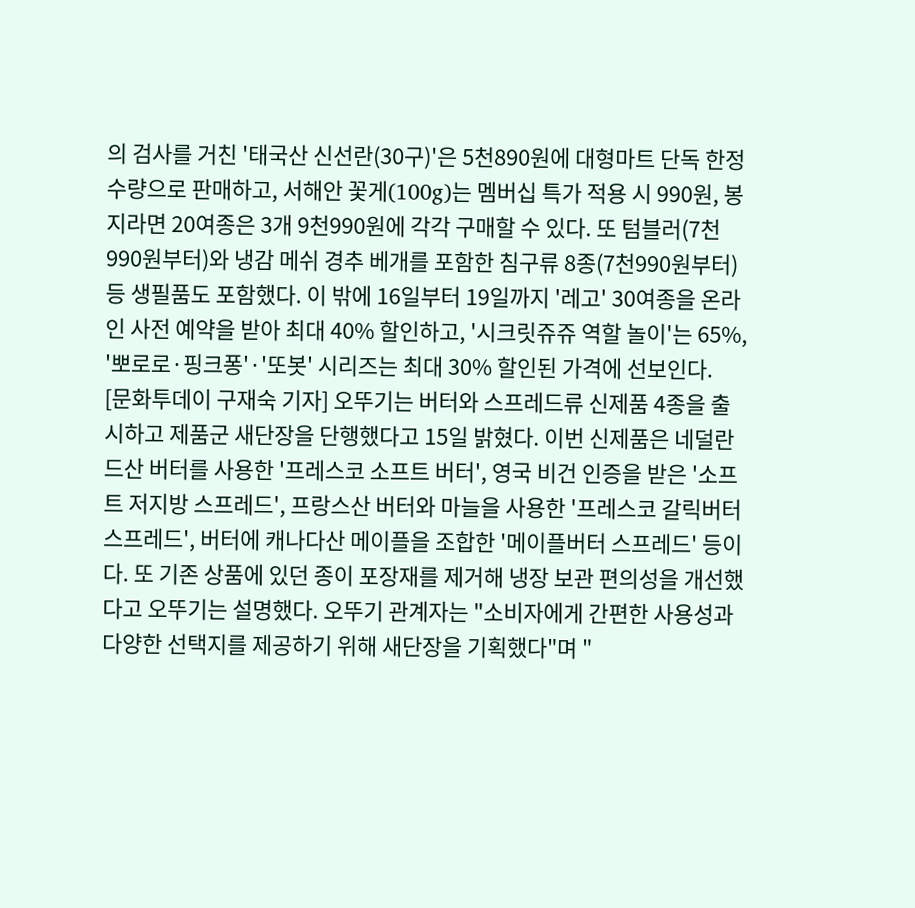의 검사를 거친 '태국산 신선란(30구)'은 5천890원에 대형마트 단독 한정 수량으로 판매하고, 서해안 꽃게(100g)는 멤버십 특가 적용 시 990원, 봉지라면 20여종은 3개 9천990원에 각각 구매할 수 있다. 또 텀블러(7천990원부터)와 냉감 메쉬 경추 베개를 포함한 침구류 8종(7천990원부터) 등 생필품도 포함했다. 이 밖에 16일부터 19일까지 '레고' 30여종을 온라인 사전 예약을 받아 최대 40% 할인하고, '시크릿쥬쥬 역할 놀이'는 65%, '뽀로로·핑크퐁'·'또봇' 시리즈는 최대 30% 할인된 가격에 선보인다.
[문화투데이 구재숙 기자] 오뚜기는 버터와 스프레드류 신제품 4종을 출시하고 제품군 새단장을 단행했다고 15일 밝혔다. 이번 신제품은 네덜란드산 버터를 사용한 '프레스코 소프트 버터', 영국 비건 인증을 받은 '소프트 저지방 스프레드', 프랑스산 버터와 마늘을 사용한 '프레스코 갈릭버터 스프레드', 버터에 캐나다산 메이플을 조합한 '메이플버터 스프레드' 등이다. 또 기존 상품에 있던 종이 포장재를 제거해 냉장 보관 편의성을 개선했다고 오뚜기는 설명했다. 오뚜기 관계자는 "소비자에게 간편한 사용성과 다양한 선택지를 제공하기 위해 새단장을 기획했다"며 "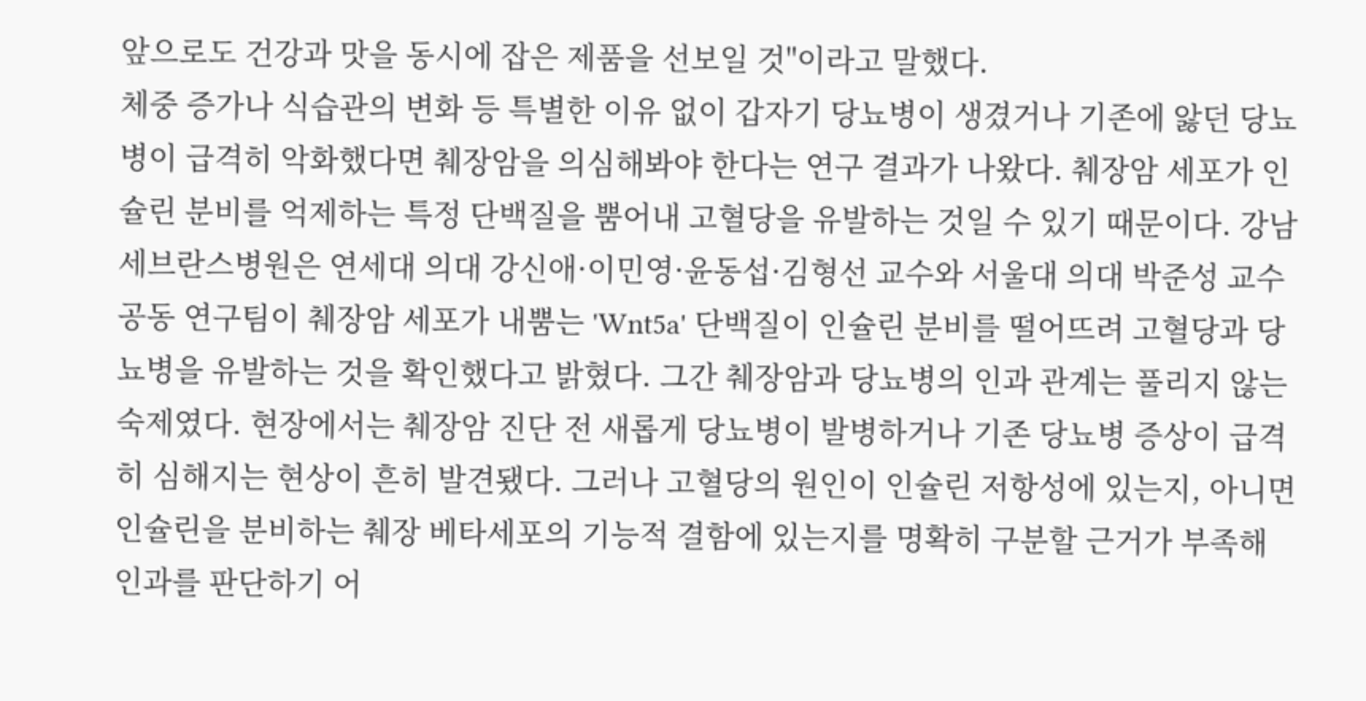앞으로도 건강과 맛을 동시에 잡은 제품을 선보일 것"이라고 말했다.
체중 증가나 식습관의 변화 등 특별한 이유 없이 갑자기 당뇨병이 생겼거나 기존에 앓던 당뇨병이 급격히 악화했다면 췌장암을 의심해봐야 한다는 연구 결과가 나왔다. 췌장암 세포가 인슐린 분비를 억제하는 특정 단백질을 뿜어내 고혈당을 유발하는 것일 수 있기 때문이다. 강남세브란스병원은 연세대 의대 강신애·이민영·윤동섭·김형선 교수와 서울대 의대 박준성 교수 공동 연구팀이 췌장암 세포가 내뿜는 'Wnt5a' 단백질이 인슐린 분비를 떨어뜨려 고혈당과 당뇨병을 유발하는 것을 확인했다고 밝혔다. 그간 췌장암과 당뇨병의 인과 관계는 풀리지 않는 숙제였다. 현장에서는 췌장암 진단 전 새롭게 당뇨병이 발병하거나 기존 당뇨병 증상이 급격히 심해지는 현상이 흔히 발견됐다. 그러나 고혈당의 원인이 인슐린 저항성에 있는지, 아니면 인슐린을 분비하는 췌장 베타세포의 기능적 결함에 있는지를 명확히 구분할 근거가 부족해 인과를 판단하기 어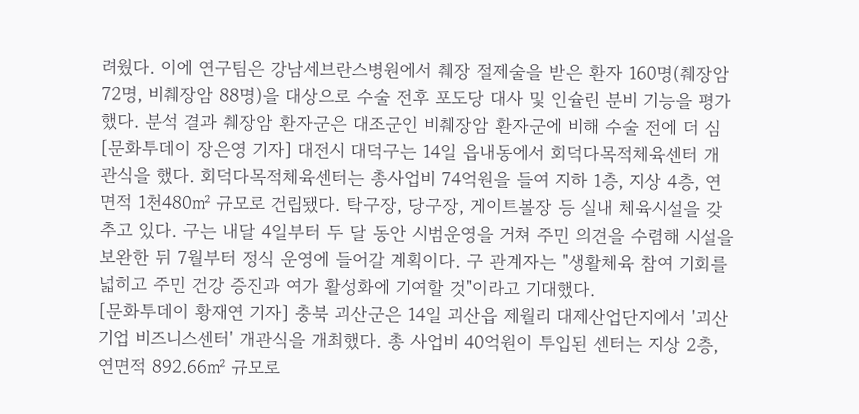려웠다. 이에 연구팀은 강남세브란스병원에서 췌장 절제술을 받은 환자 160명(췌장암 72명, 비췌장암 88명)을 대상으로 수술 전후 포도당 대사 및 인슐린 분비 기능을 평가했다. 분석 결과 췌장암 환자군은 대조군인 비췌장암 환자군에 비해 수술 전에 더 심
[문화투데이 장은영 기자] 대전시 대덕구는 14일 읍내동에서 회덕다목적체육센터 개관식을 했다. 회덕다목적체육센터는 총사업비 74억원을 들여 지하 1층, 지상 4층, 연면적 1천480㎡ 규모로 건립됐다. 탁구장, 당구장, 게이트볼장 등 실내 체육시설을 갖추고 있다. 구는 내달 4일부터 두 달 동안 시범운영을 거쳐 주민 의견을 수렴해 시설을 보완한 뒤 7월부터 정식 운영에 들어갈 계획이다. 구 관계자는 "생활체육 참여 기회를 넓히고 주민 건강 증진과 여가 활성화에 기여할 것"이라고 기대했다.
[문화투데이 황재연 기자] 충북 괴산군은 14일 괴산읍 제월리 대제산업단지에서 '괴산 기업 비즈니스센터' 개관식을 개최했다. 총 사업비 40억원이 투입된 센터는 지상 2층, 연면적 892.66㎡ 규모로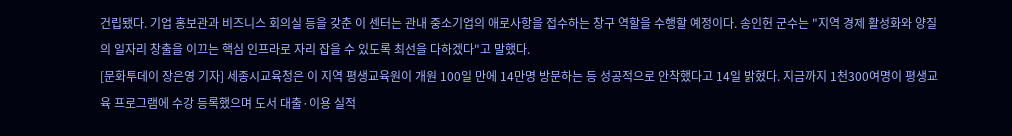건립됐다. 기업 홍보관과 비즈니스 회의실 등을 갖춘 이 센터는 관내 중소기업의 애로사항을 접수하는 창구 역할을 수행할 예정이다. 송인헌 군수는 "지역 경제 활성화와 양질의 일자리 창출을 이끄는 핵심 인프라로 자리 잡을 수 있도록 최선을 다하겠다"고 말했다.
[문화투데이 장은영 기자] 세종시교육청은 이 지역 평생교육원이 개원 100일 만에 14만명 방문하는 등 성공적으로 안착했다고 14일 밝혔다. 지금까지 1천300여명이 평생교육 프로그램에 수강 등록했으며 도서 대출·이용 실적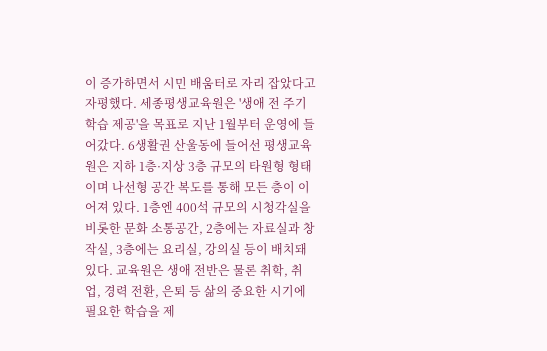이 증가하면서 시민 배움터로 자리 잡았다고 자평했다. 세종평생교육원은 '생애 전 주기 학습 제공'을 목표로 지난 1월부터 운영에 들어갔다. 6생활권 산울동에 들어선 평생교육원은 지하 1층·지상 3층 규모의 타원형 형태이며 나선형 공간 복도를 통해 모든 층이 이어져 있다. 1층엔 400석 규모의 시청각실을 비롯한 문화 소통공간, 2층에는 자료실과 창작실, 3층에는 요리실, 강의실 등이 배치돼 있다. 교육원은 생애 전반은 물론 취학, 취업, 경력 전환, 은퇴 등 삶의 중요한 시기에 필요한 학습을 제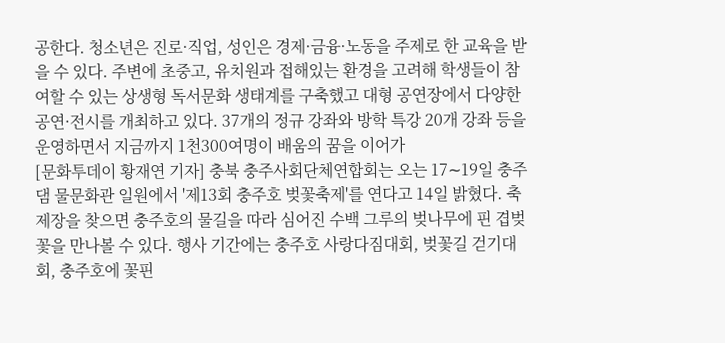공한다. 청소년은 진로·직업, 성인은 경제·금융·노동을 주제로 한 교육을 받을 수 있다. 주변에 초중고, 유치원과 접해있는 환경을 고려해 학생들이 참여할 수 있는 상생형 독서문화 생태계를 구축했고 대형 공연장에서 다양한 공연·전시를 개최하고 있다. 37개의 정규 강좌와 방학 특강 20개 강좌 등을 운영하면서 지금까지 1천300여명이 배움의 꿈을 이어가
[문화투데이 황재연 기자] 충북 충주사회단체연합회는 오는 17∼19일 충주댐 물문화관 일원에서 '제13회 충주호 벚꽃축제'를 연다고 14일 밝혔다. 축제장을 찾으면 충주호의 물길을 따라 심어진 수백 그루의 벚나무에 핀 겹벚꽃을 만나볼 수 있다. 행사 기간에는 충주호 사랑다짐대회, 벚꽃길 걷기대회, 충주호에 꽃핀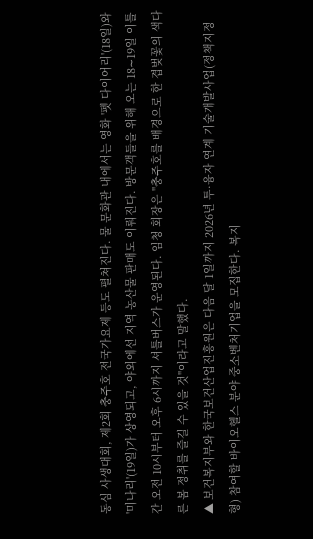동심 사생대회, 제2회 충주호 전국가요제 등도 펼쳐진다. 물 문화관 내에서는 영화 '펫 다이어리'(18일)와 '미나리'(19일)가 상영되고, 야외에선 지역 농산물 판매도 이뤄진다. 방문객들을 위해 오는 18∼19일 이틀간 오전 10시부터 오후 6시까지 셔틀버스가 운영된다. 임청 회장은 "충주호를 배경으로 한 겹벚꽃의 색다른 봄 정취를 즐길 수 있을 것"이라고 말했다.
▲ 보건복지부와 한국보건산업진흥원은 다음 달 1일까지 2026년 투·융자 연계 기술개발사업(정책지정형) 참여할 바이오헬스 분야 중소벤처기업을 모집한다. 복지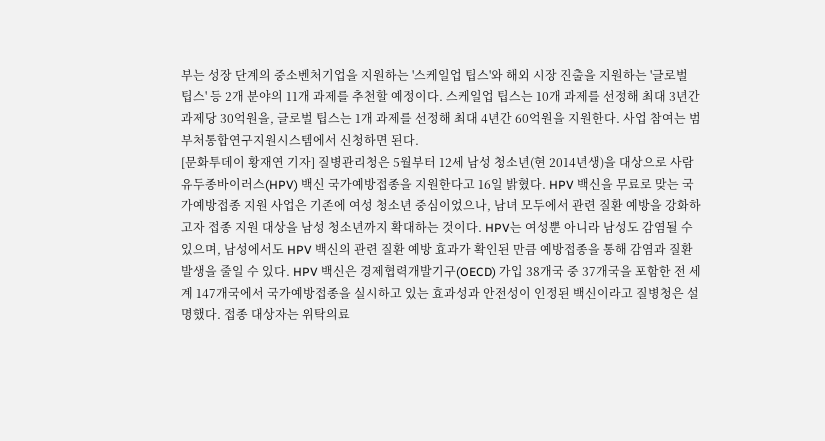부는 성장 단계의 중소벤처기업을 지원하는 '스케일업 팁스'와 해외 시장 진출을 지원하는 '글로벌 팁스' 등 2개 분야의 11개 과제를 추천할 예정이다. 스케일업 팁스는 10개 과제를 선정해 최대 3년간 과제당 30억원을, 글로벌 팁스는 1개 과제를 선정해 최대 4년간 60억원을 지원한다. 사업 참여는 범부처통합연구지원시스템에서 신청하면 된다.
[문화투데이 황재연 기자] 질병관리청은 5월부터 12세 남성 청소년(현 2014년생)을 대상으로 사람유두종바이러스(HPV) 백신 국가예방접종을 지원한다고 16일 밝혔다. HPV 백신을 무료로 맞는 국가예방접종 지원 사업은 기존에 여성 청소년 중심이었으나, 남녀 모두에서 관련 질환 예방을 강화하고자 접종 지원 대상을 남성 청소년까지 확대하는 것이다. HPV는 여성뿐 아니라 남성도 감염될 수 있으며, 남성에서도 HPV 백신의 관련 질환 예방 효과가 확인된 만큼 예방접종을 통해 감염과 질환 발생을 줄일 수 있다. HPV 백신은 경제협력개발기구(OECD) 가입 38개국 중 37개국을 포함한 전 세계 147개국에서 국가예방접종을 실시하고 있는 효과성과 안전성이 인정된 백신이라고 질병청은 설명했다. 접종 대상자는 위탁의료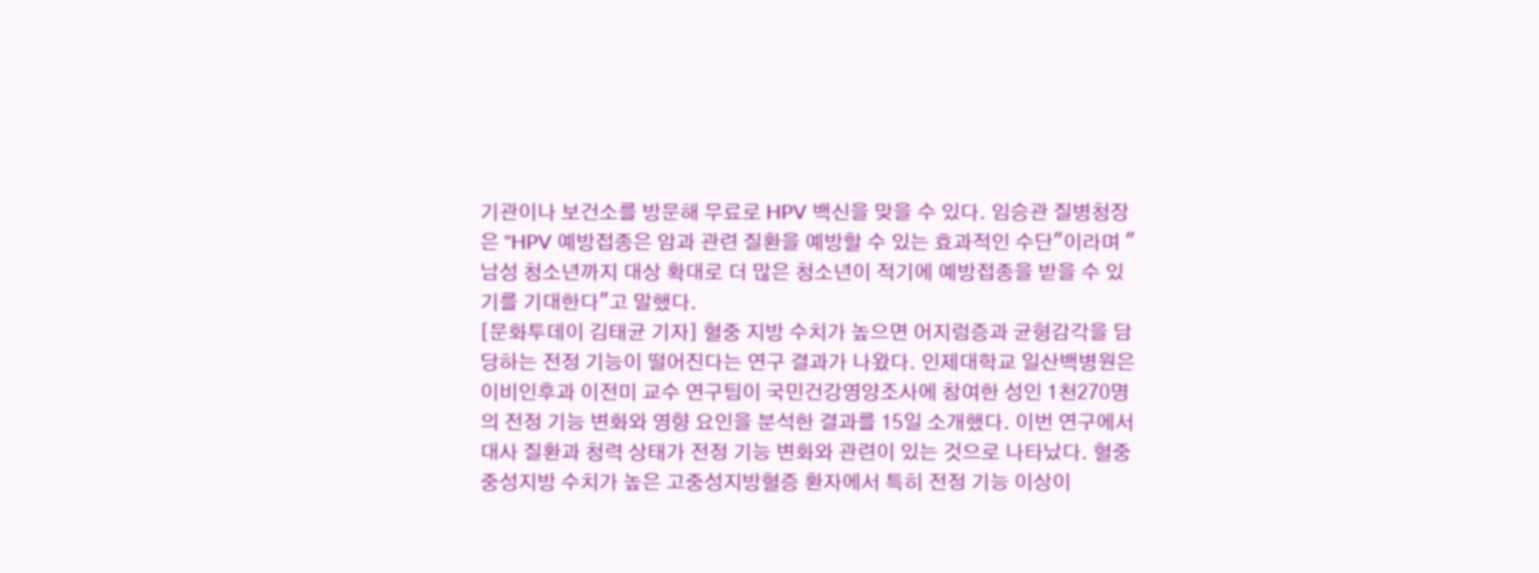기관이나 보건소를 방문해 무료로 HPV 백신을 맞을 수 있다. 임승관 질병청장은 "HPV 예방접종은 암과 관련 질환을 예방할 수 있는 효과적인 수단"이라며 "남성 청소년까지 대상 확대로 더 많은 청소년이 적기에 예방접종을 받을 수 있기를 기대한다"고 말했다.
[문화투데이 김태균 기자] 혈중 지방 수치가 높으면 어지럼증과 균형감각을 담당하는 전정 기능이 떨어진다는 연구 결과가 나왔다. 인제대학교 일산백병원은 이비인후과 이전미 교수 연구팀이 국민건강영양조사에 참여한 성인 1천270명의 전정 기능 변화와 영향 요인을 분석한 결과를 15일 소개했다. 이번 연구에서 대사 질환과 청력 상태가 전정 기능 변화와 관련이 있는 것으로 나타났다. 혈중 중성지방 수치가 높은 고중성지방혈증 환자에서 특히 전정 기능 이상이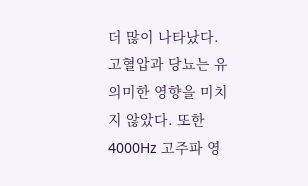더 많이 나타났다. 고혈압과 당뇨는 유의미한 영향을 미치지 않았다. 또한 4000Hz 고주파 영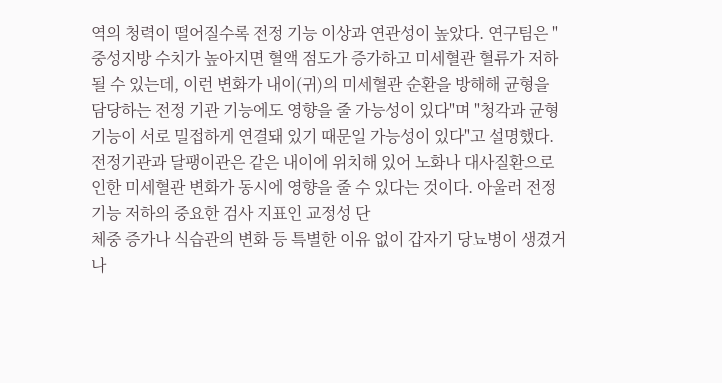역의 청력이 떨어질수록 전정 기능 이상과 연관성이 높았다. 연구팀은 "중성지방 수치가 높아지면 혈액 점도가 증가하고 미세혈관 혈류가 저하될 수 있는데, 이런 변화가 내이(귀)의 미세혈관 순환을 방해해 균형을 담당하는 전정 기관 기능에도 영향을 줄 가능성이 있다"며 "청각과 균형 기능이 서로 밀접하게 연결돼 있기 때문일 가능성이 있다"고 설명했다. 전정기관과 달팽이관은 같은 내이에 위치해 있어 노화나 대사질환으로 인한 미세혈관 변화가 동시에 영향을 줄 수 있다는 것이다. 아울러 전정 기능 저하의 중요한 검사 지표인 교정성 단
체중 증가나 식습관의 변화 등 특별한 이유 없이 갑자기 당뇨병이 생겼거나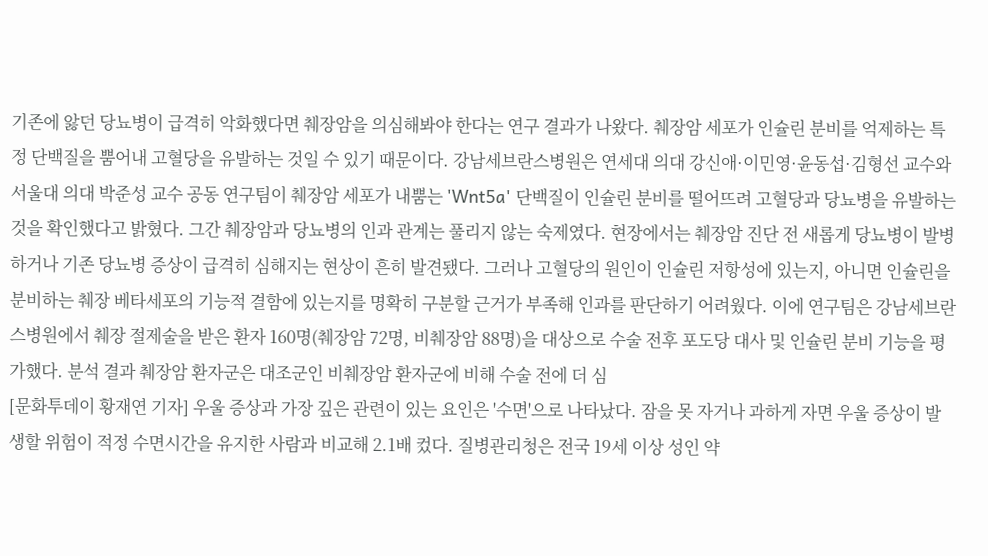기존에 앓던 당뇨병이 급격히 악화했다면 췌장암을 의심해봐야 한다는 연구 결과가 나왔다. 췌장암 세포가 인슐린 분비를 억제하는 특정 단백질을 뿜어내 고혈당을 유발하는 것일 수 있기 때문이다. 강남세브란스병원은 연세대 의대 강신애·이민영·윤동섭·김형선 교수와 서울대 의대 박준성 교수 공동 연구팀이 췌장암 세포가 내뿜는 'Wnt5a' 단백질이 인슐린 분비를 떨어뜨려 고혈당과 당뇨병을 유발하는 것을 확인했다고 밝혔다. 그간 췌장암과 당뇨병의 인과 관계는 풀리지 않는 숙제였다. 현장에서는 췌장암 진단 전 새롭게 당뇨병이 발병하거나 기존 당뇨병 증상이 급격히 심해지는 현상이 흔히 발견됐다. 그러나 고혈당의 원인이 인슐린 저항성에 있는지, 아니면 인슐린을 분비하는 췌장 베타세포의 기능적 결함에 있는지를 명확히 구분할 근거가 부족해 인과를 판단하기 어려웠다. 이에 연구팀은 강남세브란스병원에서 췌장 절제술을 받은 환자 160명(췌장암 72명, 비췌장암 88명)을 대상으로 수술 전후 포도당 대사 및 인슐린 분비 기능을 평가했다. 분석 결과 췌장암 환자군은 대조군인 비췌장암 환자군에 비해 수술 전에 더 심
[문화투데이 황재연 기자] 우울 증상과 가장 깊은 관련이 있는 요인은 '수면'으로 나타났다. 잠을 못 자거나 과하게 자면 우울 증상이 발생할 위험이 적정 수면시간을 유지한 사람과 비교해 2.1배 컸다. 질병관리청은 전국 19세 이상 성인 약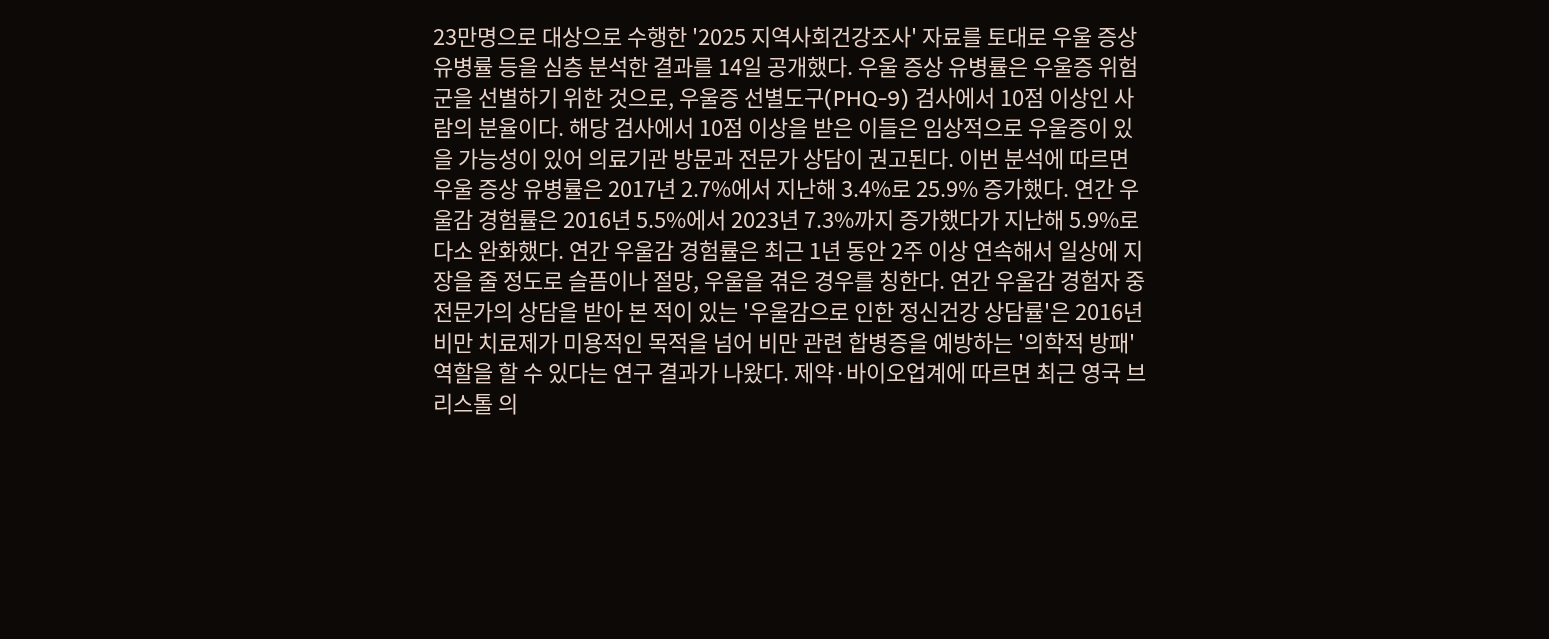23만명으로 대상으로 수행한 '2025 지역사회건강조사' 자료를 토대로 우울 증상 유병률 등을 심층 분석한 결과를 14일 공개했다. 우울 증상 유병률은 우울증 위험군을 선별하기 위한 것으로, 우울증 선별도구(PHQ-9) 검사에서 10점 이상인 사람의 분율이다. 해당 검사에서 10점 이상을 받은 이들은 임상적으로 우울증이 있을 가능성이 있어 의료기관 방문과 전문가 상담이 권고된다. 이번 분석에 따르면 우울 증상 유병률은 2017년 2.7%에서 지난해 3.4%로 25.9% 증가했다. 연간 우울감 경험률은 2016년 5.5%에서 2023년 7.3%까지 증가했다가 지난해 5.9%로 다소 완화했다. 연간 우울감 경험률은 최근 1년 동안 2주 이상 연속해서 일상에 지장을 줄 정도로 슬픔이나 절망, 우울을 겪은 경우를 칭한다. 연간 우울감 경험자 중 전문가의 상담을 받아 본 적이 있는 '우울감으로 인한 정신건강 상담률'은 2016년
비만 치료제가 미용적인 목적을 넘어 비만 관련 합병증을 예방하는 '의학적 방패' 역할을 할 수 있다는 연구 결과가 나왔다. 제약·바이오업계에 따르면 최근 영국 브리스톨 의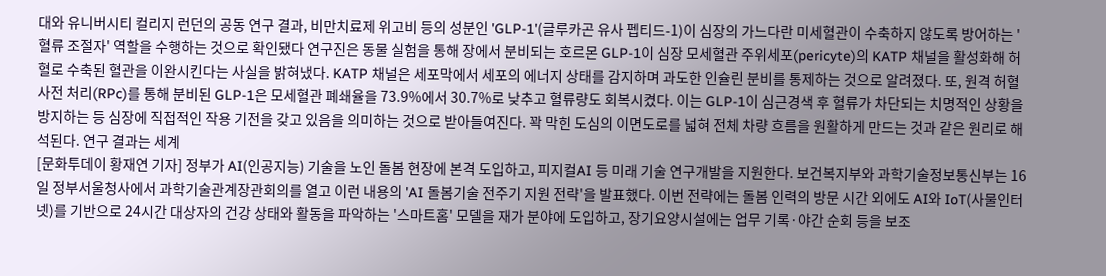대와 유니버시티 컬리지 런던의 공동 연구 결과, 비만치료제 위고비 등의 성분인 'GLP-1'(글루카곤 유사 펩티드-1)이 심장의 가느다란 미세혈관이 수축하지 않도록 방어하는 '혈류 조절자' 역할을 수행하는 것으로 확인됐다 연구진은 동물 실험을 통해 장에서 분비되는 호르몬 GLP-1이 심장 모세혈관 주위세포(pericyte)의 KATP 채널을 활성화해 허혈로 수축된 혈관을 이완시킨다는 사실을 밝혀냈다. KATP 채널은 세포막에서 세포의 에너지 상태를 감지하며 과도한 인슐린 분비를 통제하는 것으로 알려졌다. 또, 원격 허혈 사전 처리(RPc)를 통해 분비된 GLP-1은 모세혈관 폐쇄율을 73.9%에서 30.7%로 낮추고 혈류량도 회복시켰다. 이는 GLP-1이 심근경색 후 혈류가 차단되는 치명적인 상황을 방지하는 등 심장에 직접적인 작용 기전을 갖고 있음을 의미하는 것으로 받아들여진다. 꽉 막힌 도심의 이면도로를 넓혀 전체 차량 흐름을 원활하게 만드는 것과 같은 원리로 해석된다. 연구 결과는 세계
[문화투데이 황재연 기자] 정부가 AI(인공지능) 기술을 노인 돌봄 현장에 본격 도입하고, 피지컬AI 등 미래 기술 연구개발을 지원한다. 보건복지부와 과학기술정보통신부는 16일 정부서울청사에서 과학기술관계장관회의를 열고 이런 내용의 'AI 돌봄기술 전주기 지원 전략'을 발표했다. 이번 전략에는 돌봄 인력의 방문 시간 외에도 AI와 IoT(사물인터넷)를 기반으로 24시간 대상자의 건강 상태와 활동을 파악하는 '스마트홈' 모델을 재가 분야에 도입하고, 장기요양시설에는 업무 기록·야간 순회 등을 보조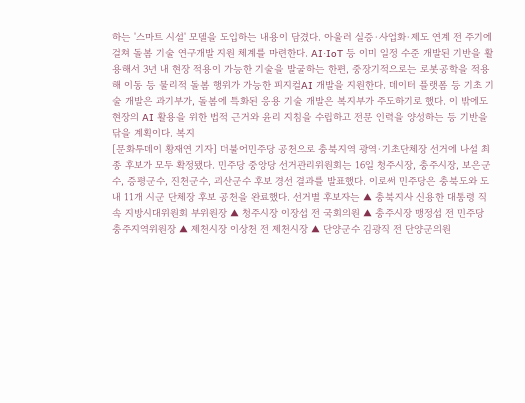하는 '스마트 시설' 모델을 도입하는 내용이 담겼다. 아울러 실증·사업화·제도 연계 전 주기에 걸쳐 돌봄 기술 연구개발 지원 체계를 마련한다. AI·IoT 등 이미 일정 수준 개발된 기반을 활용해서 3년 내 현장 적용이 가능한 기술을 발굴하는 한편, 중장기적으로는 로봇공학을 적용해 이동 등 물리적 돌봄 행위가 가능한 피지컬AI 개발을 지원한다. 데이터 플랫폼 등 기초 기술 개발은 과기부가, 돌봄에 특화된 응용 기술 개발은 복지부가 주도하기로 했다. 이 밖에도 현장의 AI 활용을 위한 법적 근거와 윤리 지침을 수립하고 전문 인력을 양성하는 등 기반을 닦을 계획이다. 복지
[문화투데이 황재연 기자] 더불어민주당 공천으로 충북지역 광역·기초단체장 선거에 나설 최종 후보가 모두 확정됐다. 민주당 중앙당 선거관리위원회는 16일 청주시장, 충주시장, 보은군수, 증평군수, 진천군수, 괴산군수 후보 경선 결과를 발표했다. 이로써 민주당은 충북도와 도내 11개 시군 단체장 후보 공천을 완료했다. 선거별 후보자는 ▲ 충북지사 신용한 대통령 직속 지방시대위원회 부위원장 ▲ 청주시장 이장섭 전 국회의원 ▲ 충주시장 맹정섭 전 민주당 충주지역위원장 ▲ 제천시장 이상천 전 제천시장 ▲ 단양군수 김광직 전 단양군의원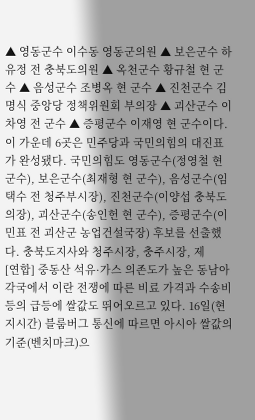▲ 영동군수 이수동 영동군의원 ▲ 보은군수 하유정 전 충북도의원 ▲ 옥천군수 황규철 현 군수 ▲ 음성군수 조병옥 현 군수 ▲ 진천군수 김명식 중앙당 정책위원회 부의장 ▲ 괴산군수 이차영 전 군수 ▲ 증평군수 이재영 현 군수이다. 이 가운데 6곳은 민주당과 국민의힘의 대진표가 완성됐다. 국민의힘도 영동군수(정영철 현 군수), 보은군수(최재형 현 군수), 음성군수(임택수 전 청주부시장), 진천군수(이양섭 충북도의장), 괴산군수(송인헌 현 군수), 증평군수(이민표 전 괴산군 농업건설국장) 후보를 선출했다. 충북도지사와 청주시장, 충주시장, 제
[연합] 중동산 석유·가스 의존도가 높은 동남아 각국에서 이란 전쟁에 따른 비료 가격과 수송비 등의 급등에 쌀값도 뛰어오르고 있다. 16일(현지시간) 블룸버그 통신에 따르면 아시아 쌀값의 기준(벤치마크)으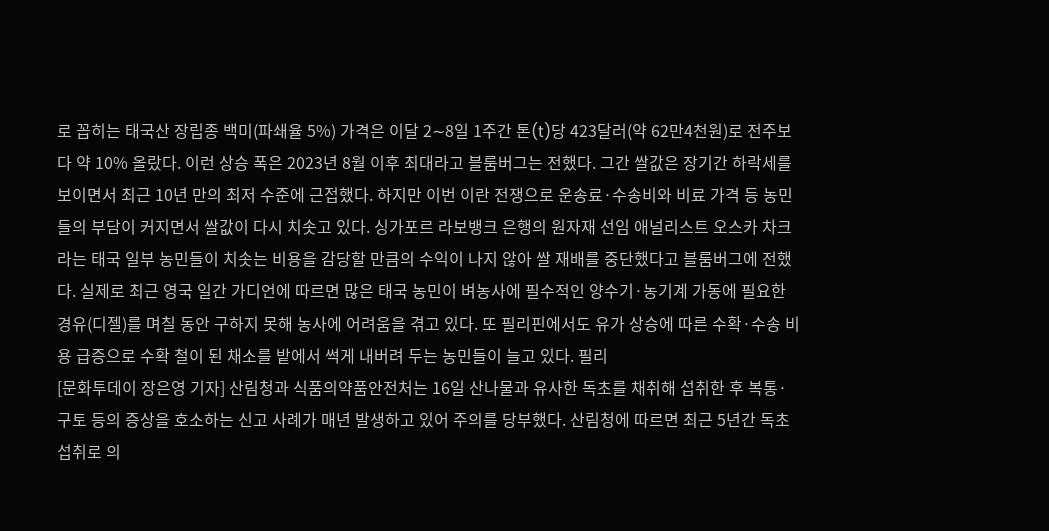로 꼽히는 태국산 장립종 백미(파쇄율 5%) 가격은 이달 2∼8일 1주간 톤(t)당 423달러(약 62만4천원)로 전주보다 약 10% 올랐다. 이런 상승 폭은 2023년 8월 이후 최대라고 블룸버그는 전했다. 그간 쌀값은 장기간 하락세를 보이면서 최근 10년 만의 최저 수준에 근접했다. 하지만 이번 이란 전쟁으로 운송료·수송비와 비료 가격 등 농민들의 부담이 커지면서 쌀값이 다시 치솟고 있다. 싱가포르 라보뱅크 은행의 원자재 선임 애널리스트 오스카 차크라는 태국 일부 농민들이 치솟는 비용을 감당할 만큼의 수익이 나지 않아 쌀 재배를 중단했다고 블룸버그에 전했다. 실제로 최근 영국 일간 가디언에 따르면 많은 태국 농민이 벼농사에 필수적인 양수기·농기계 가동에 필요한 경유(디젤)를 며칠 동안 구하지 못해 농사에 어려움을 겪고 있다. 또 필리핀에서도 유가 상승에 따른 수확·수송 비용 급증으로 수확 철이 된 채소를 밭에서 썩게 내버려 두는 농민들이 늘고 있다. 필리
[문화투데이 장은영 기자] 산림청과 식품의약품안전처는 16일 산나물과 유사한 독초를 채취해 섭취한 후 복통·구토 등의 증상을 호소하는 신고 사례가 매년 발생하고 있어 주의를 당부했다. 산림청에 따르면 최근 5년간 독초 섭취로 의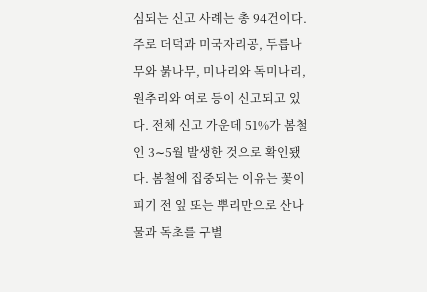심되는 신고 사례는 총 94건이다. 주로 더덕과 미국자리공, 두릅나무와 붉나무, 미나리와 독미나리, 원추리와 여로 등이 신고되고 있다. 전체 신고 가운데 51%가 봄철인 3∼5월 발생한 것으로 확인됐다. 봄철에 집중되는 이유는 꽃이 피기 전 잎 또는 뿌리만으로 산나물과 독초를 구별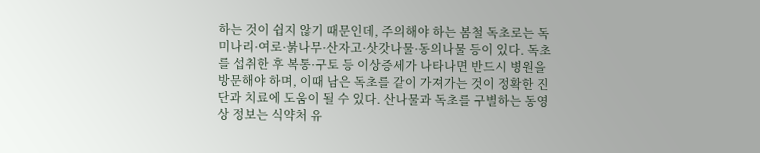하는 것이 쉽지 않기 때문인데, 주의해야 하는 봄철 독초로는 독미나리·여로·붉나무·산자고·삿갓나물·동의나물 등이 있다. 독초를 섭취한 후 복통·구토 등 이상증세가 나타나면 반드시 병원을 방문해야 하며, 이때 남은 독초를 같이 가져가는 것이 정확한 진단과 치료에 도움이 될 수 있다. 산나물과 독초를 구별하는 동영상 정보는 식약처 유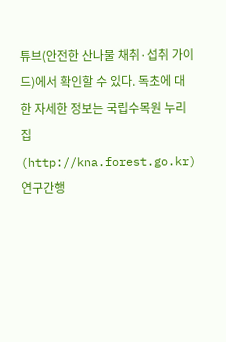튜브(안전한 산나물 채취·섭취 가이드)에서 확인할 수 있다. 독초에 대한 자세한 정보는 국립수목원 누리집(http://kna.forest.go.kr) 연구간행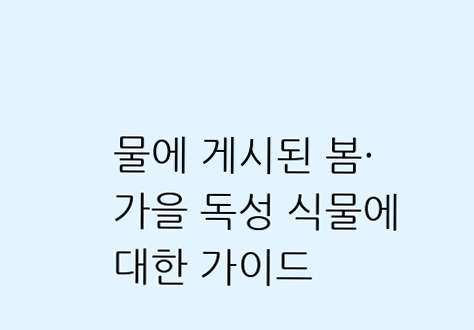물에 게시된 봄·가을 독성 식물에 대한 가이드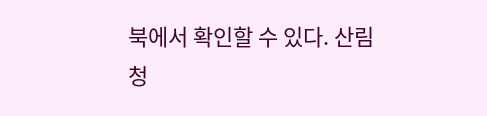북에서 확인할 수 있다. 산림청